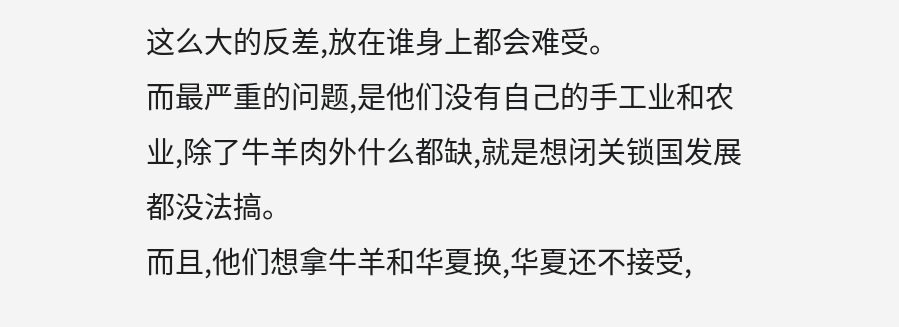这么大的反差,放在谁身上都会难受。
而最严重的问题,是他们没有自己的手工业和农业,除了牛羊肉外什么都缺,就是想闭关锁国发展都没法搞。
而且,他们想拿牛羊和华夏换,华夏还不接受,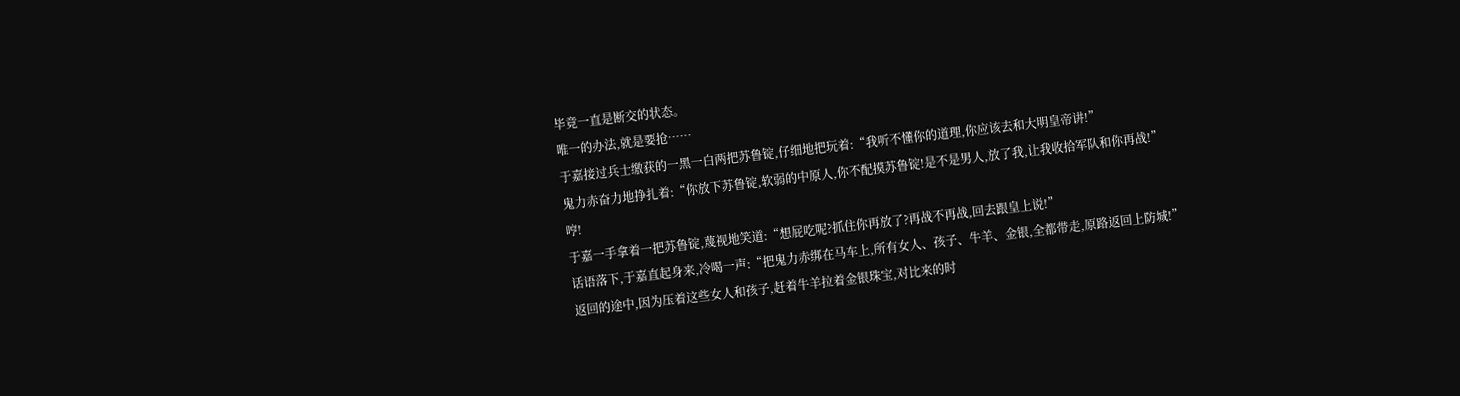毕竟一直是断交的状态。
唯一的办法,就是要抢……
于嘉接过兵士缴获的一黑一白两把苏鲁锭,仔细地把玩着:“我听不懂你的道理,你应该去和大明皇帝讲!”
鬼力赤奋力地挣扎着:“你放下苏鲁锭,软弱的中原人,你不配摸苏鲁锭!是不是男人,放了我,让我收拾军队和你再战!”
哼!
于嘉一手拿着一把苏鲁锭,蔑视地笑道:“想屁吃呢?抓住你再放了?再战不再战,回去跟皇上说!”
话语落下,于嘉直起身来,冷喝一声:“把鬼力赤绑在马车上,所有女人、孩子、牛羊、金银,全都带走,原路返回上防城!”
返回的途中,因为压着这些女人和孩子,赶着牛羊拉着金银珠宝,对比来的时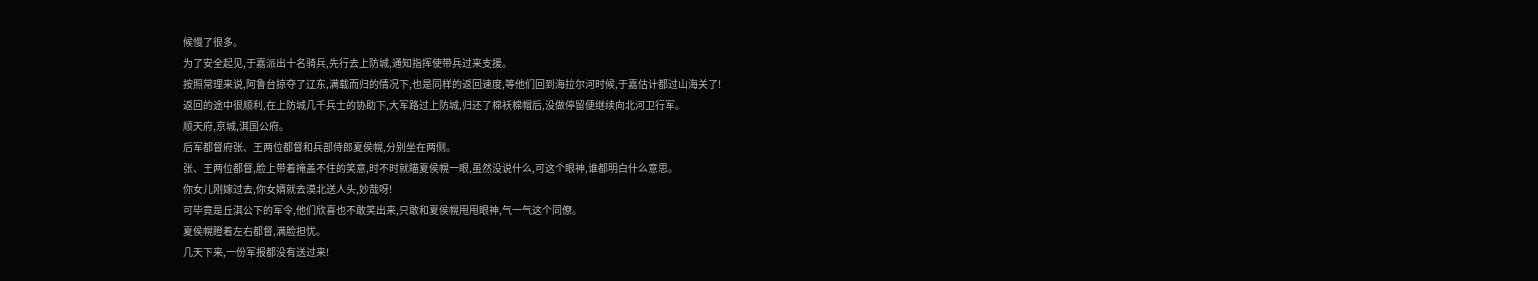候慢了很多。
为了安全起见,于嘉派出十名骑兵,先行去上防城,通知指挥使带兵过来支援。
按照常理来说,阿鲁台掠夺了辽东,满载而归的情况下,也是同样的返回速度,等他们回到海拉尔河时候,于嘉估计都过山海关了!
返回的途中很顺利,在上防城几千兵士的协助下,大军路过上防城,归还了棉袄棉帽后,没做停留便继续向北河卫行军。
顺天府,京城,淇国公府。
后军都督府张、王两位都督和兵部侍郎夏侯幌,分别坐在两侧。
张、王两位都督,脸上带着掩盖不住的笑意,时不时就瞄夏侯幌一眼,虽然没说什么,可这个眼神,谁都明白什么意思。
你女儿刚嫁过去,你女婿就去漠北送人头,妙哉呀!
可毕竟是丘淇公下的军令,他们欣喜也不敢笑出来,只敢和夏侯幌甩甩眼神,气一气这个同僚。
夏侯幌瞪着左右都督,满脸担忧。
几天下来,一份军报都没有送过来!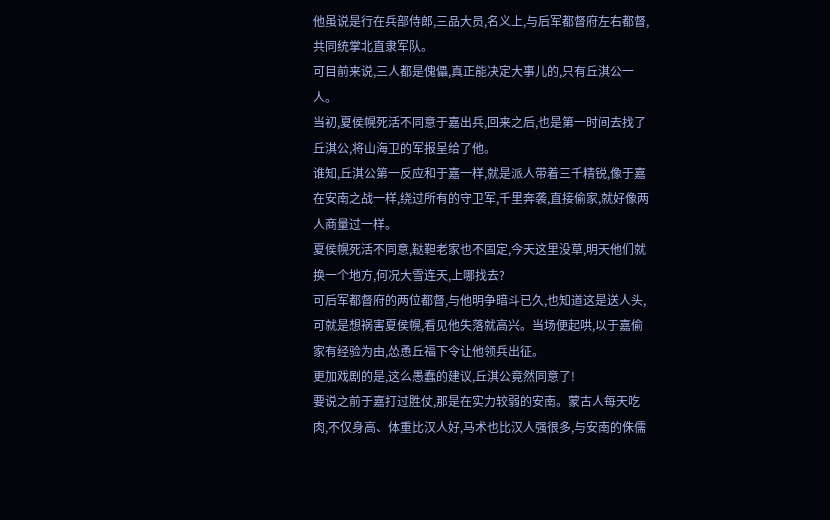他虽说是行在兵部侍郎,三品大员,名义上,与后军都督府左右都督,共同统掌北直隶军队。
可目前来说,三人都是傀儡,真正能决定大事儿的,只有丘淇公一人。
当初,夏侯幌死活不同意于嘉出兵,回来之后,也是第一时间去找了丘淇公,将山海卫的军报呈给了他。
谁知,丘淇公第一反应和于嘉一样,就是派人带着三千精锐,像于嘉在安南之战一样,绕过所有的守卫军,千里奔袭,直接偷家,就好像两人商量过一样。
夏侯幌死活不同意,鞑靼老家也不固定,今天这里没草,明天他们就换一个地方,何况大雪连天,上哪找去?
可后军都督府的两位都督,与他明争暗斗已久,也知道这是送人头,可就是想祸害夏侯幌,看见他失落就高兴。当场便起哄,以于嘉偷家有经验为由,怂恿丘福下令让他领兵出征。
更加戏剧的是,这么愚蠢的建议,丘淇公竟然同意了!
要说之前于嘉打过胜仗,那是在实力较弱的安南。蒙古人每天吃肉,不仅身高、体重比汉人好,马术也比汉人强很多,与安南的侏儒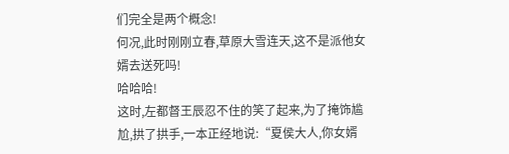们完全是两个概念!
何况,此时刚刚立春,草原大雪连天,这不是派他女婿去送死吗!
哈哈哈!
这时,左都督王辰忍不住的笑了起来,为了掩饰尴尬,拱了拱手,一本正经地说:“夏侯大人,你女婿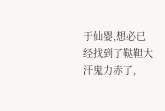于仙婴,想必已经找到了鞑靼大汗鬼力赤了,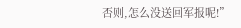否则,怎么没送回军报呢!”